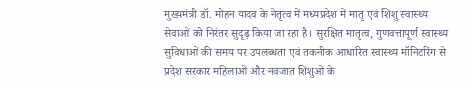मुख्यमंत्री डॉ. मोहन यादव के नेतृत्व में मध्यप्रदेश में मातृ एवं शिशु स्वास्थ्य सेवाओं को निरंतर सुदृढ़ किया जा रहा है। सुरक्षित मातृत्व, गुणवत्तापूर्ण स्वास्थ्य सुविधाओं की समय पर उपलब्धता एवं तकनीक आधारित स्वास्थ्य मॉनिटरिंग से प्रदेश सरकार महिलाओं और नवजात शिशुओं के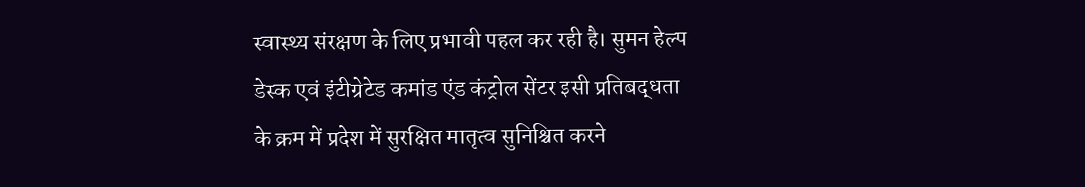स्वास्थ्य संरक्षण के लिए प्रभावी पहल कर रही है। सुमन हेल्प डेस्क एवं इंटीग्रेटेड कमांड एंड कंट्रोल सेंटर इसी प्रतिबद्धता के क्रम में प्रदेश में सुरक्षित मातृत्व सुनिश्चित करने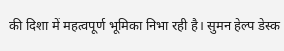की दिशा में महत्वपूर्ण भूमिका निभा रही है। सुमन हेल्प डेस्क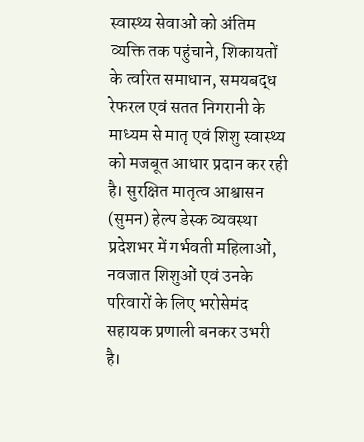स्वास्थ्य सेवाओं को अंतिम व्यक्ति तक पहुंचाने, शिकायतों के त्वरित समाधान, समयबद्ध रेफरल एवं सतत निगरानी के माध्यम से मातृ एवं शिशु स्वास्थ्य को मजबूत आधार प्रदान कर रही है। सुरक्षित मातृत्व आश्वासन (सुमन) हेल्प डेस्क व्यवस्था प्रदेशभर में गर्भवती महिलाओं, नवजात शिशुओं एवं उनके परिवारों के लिए भरोसेमंद सहायक प्रणाली बनकर उभरी है।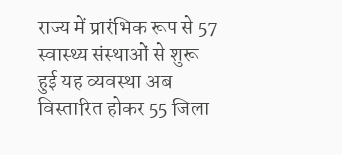राज्य में प्रारंभिक रूप से 57 स्वास्थ्य संस्थाओं से शुरू हुई यह व्यवस्था अब विस्तारित होकर 55 जिला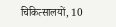चिकित्सालयों, 10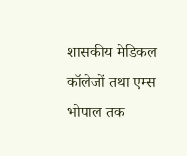शासकीय मेडिकल कॉलेजों तथा एम्स भोपाल तक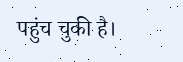पहुंच चुकी है।